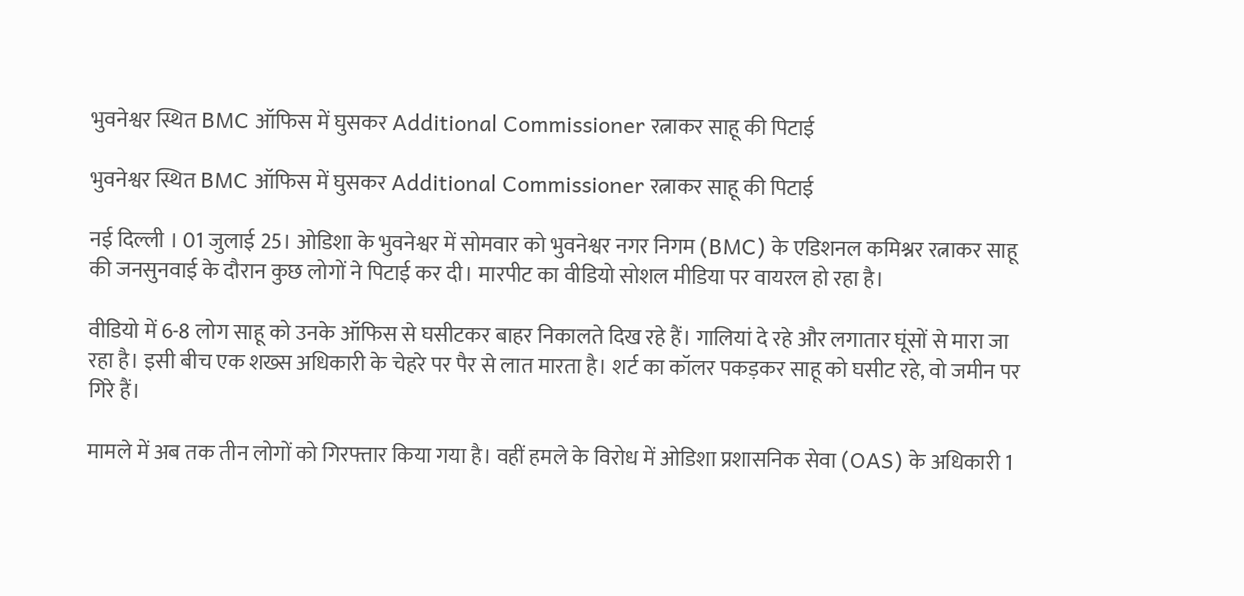भुवनेश्वर स्थित BMC ऑफिस में घुसकर Additional Commissioner रत्नाकर साहू की पिटाई

भुवनेश्वर स्थित BMC ऑफिस में घुसकर Additional Commissioner रत्नाकर साहू की पिटाई

नई दिल्ली । 01 जुलाई 25। ओडिशा के भुवनेश्वर में सोमवार को भुवनेश्वर नगर निगम (BMC) के एडिशनल कमिश्नर रत्नाकर साहू की जनसुनवाई के दौरान कुछ लोगों ने पिटाई कर दी। मारपीट का वीडियो सोशल मीडिया पर वायरल हो रहा है।

वीडियो में 6-8 लोग साहू को उनके ऑफिस से घसीटकर बाहर निकालते दिख रहे हैं। गालियां दे रहे और लगातार घूंसों से मारा जा रहा है। इसी बीच एक शख्स अधिकारी के चेहरे पर पैर से लात मारता है। शर्ट का कॉलर पकड़कर साहू को घसीट रहे, वो जमीन पर गिरे हैं।

मामले में अब तक तीन लोगों को गिरफ्तार किया गया है। वहीं हमले के विरोध में ओडिशा प्रशासनिक सेवा (OAS) के अधिकारी 1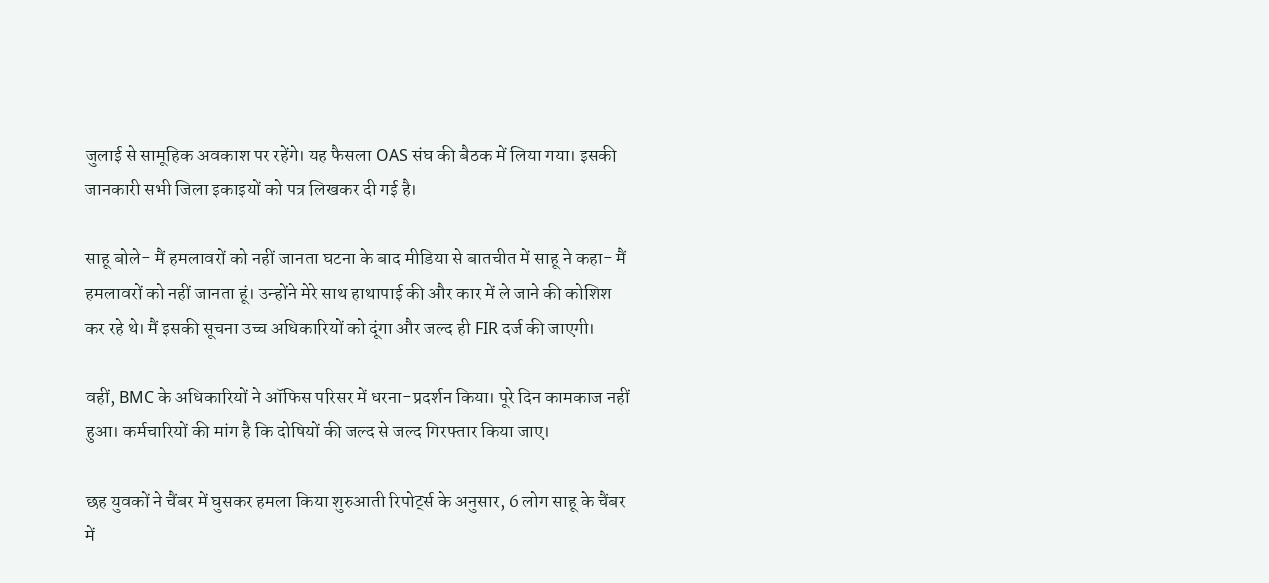जुलाई से सामूहिक अवकाश पर रहेंगे। यह फैसला OAS संघ की बैठक में लिया गया। इसकी जानकारी सभी जिला इकाइयों को पत्र लिखकर दी गई है।

साहू बोले- मैं हमलावरों को नहीं जानता घटना के बाद मीडिया से बातचीत में साहू ने कहा- मैं हमलावरों को नहीं जानता हूं। उन्होंने मेरे साथ हाथापाई की और कार में ले जाने की कोशिश कर रहे थे। मैं इसकी सूचना उच्च अधिकारियों को दूंगा और जल्द ही FIR दर्ज की जाएगी।

वहीं, BMC के अधिकारियों ने ऑफिस परिसर में धरना-प्रदर्शन किया। पूरे दिन कामकाज नहीं हुआ। कर्मचारियों की मांग है कि दोषियों की जल्द से जल्द गिरफ्तार किया जाए।

छह युवकों ने चैंबर में घुसकर हमला किया शुरुआती रिपोर्ट्स के अनुसार, 6 लोग साहू के चैंबर में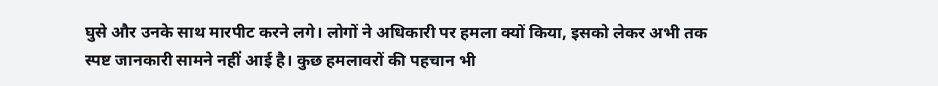घुसे और उनके साथ मारपीट करने लगे। लोगों ने अधिकारी पर हमला क्यों किया, इसको लेकर अभी तक स्पष्ट जानकारी सामने नहीं आई है। कुछ हमलावरों की पहचान भी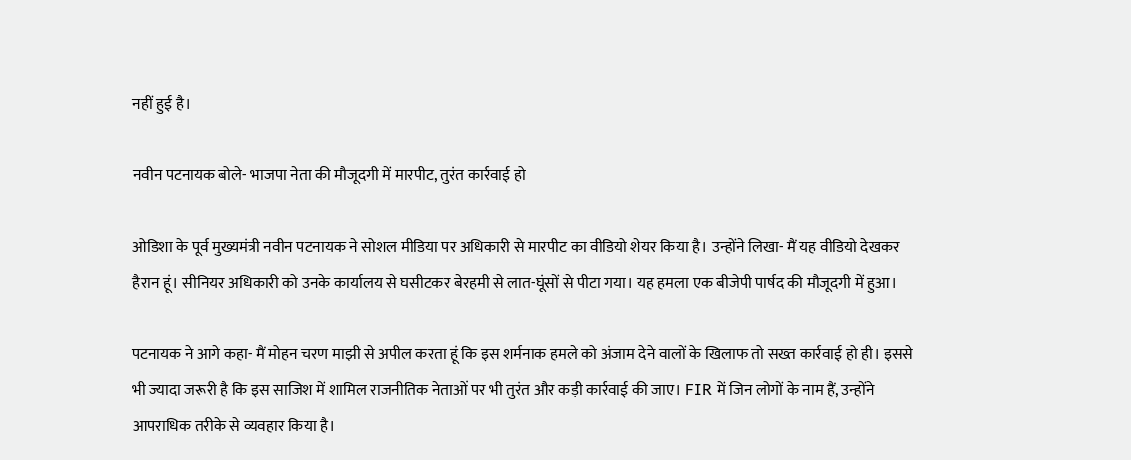नहीं हुई है।

नवीन पटनायक बोले- भाजपा नेता की मौजूदगी में मारपीट, तुरंत कार्रवाई हो

ओडिशा के पूर्व मुख्यमंत्री नवीन पटनायक ने सोशल मीडिया पर अधिकारी से मारपीट का वीडियो शेयर किया है। उन्होंने लिखा- मैं यह वीडियो देखकर हैरान हूं। सीनियर अधिकारी को उनके कार्यालय से घसीटकर बेरहमी से लात-घूंसों से पीटा गया। यह हमला एक बीजेपी पार्षद की मौजूदगी में हुआ।

पटनायक ने आगे कहा- मैं मोहन चरण माझी से अपील करता हूं कि इस शर्मनाक हमले को अंजाम देने वालों के खिलाफ तो सख्त कार्रवाई हो ही। इससे भी ज्यादा जरूरी है कि इस साजिश में शामिल राजनीतिक नेताओं पर भी तुरंत और कड़ी कार्रवाई की जाए। FIR में जिन लोगों के नाम हैं, उन्होंने आपराधिक तरीके से व्यवहार किया है।